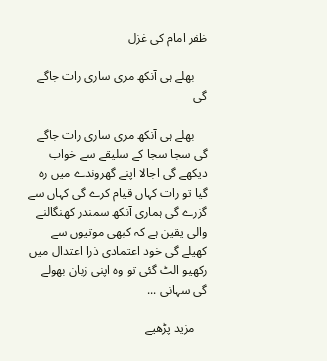ظفر امام کی غزل

    بھلے ہی آنکھ مری ساری رات جاگے گی

    بھلے ہی آنکھ مری ساری رات جاگے گی سجا سجا کے سلیقے سے خواب دیکھے گی اجالا اپنے گھروندے میں رہ گیا تو رات کہاں قیام کرے گی کہاں سے گزرے گی ہماری آنکھ سمندر کھنگالنے والی یقین ہے کہ کبھی موتیوں سے کھیلے گی خود اعتمادی ذرا اعتدال میں رکھیو الٹ گئی تو وہ اپنی زبان بھولے گی سہانی ...

    مزید پڑھیے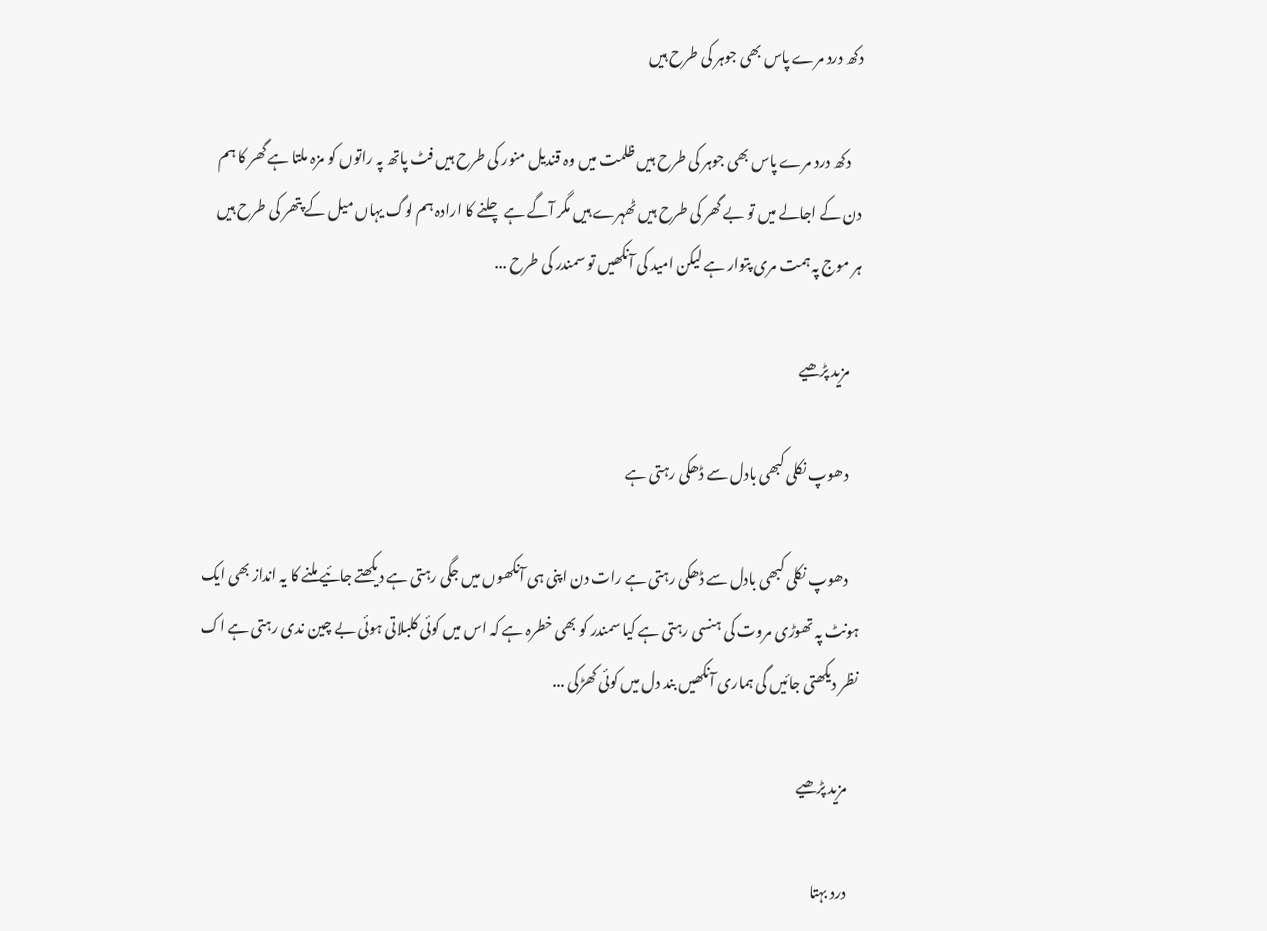دکھ درد مرے پاس بھی جوہر کی طرح ہیں

    دکھ درد مرے پاس بھی جوہر کی طرح ہیں ظلمت میں وہ قندیل منور کی طرح ہیں فٹ پاتھ پہ راتوں کو مزہ ملتا ہے گھر کا ہم دن کے اجالے میں تو بے گھر کی طرح ہیں ٹھہرے ہیں مگر آگے ہے چلنے کا ارادہ ہم لوگ یہاں میل کے پتھر کی طرح ہیں ہر موج پہ ہمت مری پتوار ہے لیکن امید کی آنکھیں تو سمندر کی طرح ...

    مزید پڑھیے

    دھوپ نکلی کبھی بادل سے ڈھکی رہتی ہے

    دھوپ نکلی کبھی بادل سے ڈھکی رہتی ہے رات دن اپنی ہی آنکھوں میں جگی رہتی ہے دیکھتے جائیے ملنے کا یہ انداز بھی ایک ہونٹ پہ تھوڑی مروت کی ہنسی رہتی ہے کیا سمندر کو بھی خطرہ ہے کہ اس میں کوئی کلبلاتی ہوئی بے چین ندی رہتی ہے اک نظر دیکھتی جائیں گی ہماری آنکھیں بند دل میں کوئی کھڑکی ...

    مزید پڑھیے

    درد بہتا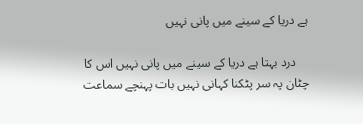ہے دریا کے سینے میں پانی نہیں

    درد بہتا ہے دریا کے سینے میں پانی نہیں اس کا چٹان پہ سر پٹکنا کہانی نہیں بات پہنچے سماعت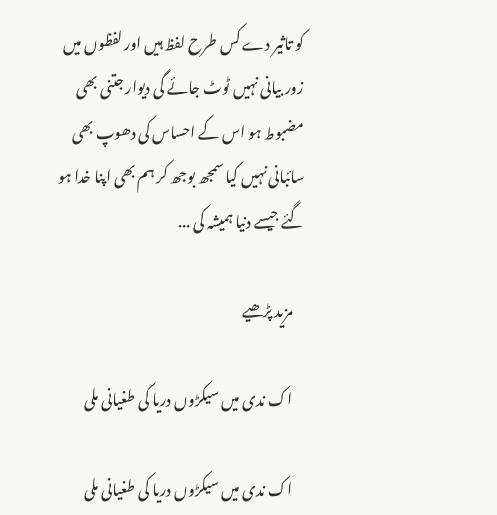کو تاثیر دے کس طرح لفظ ہیں اور لفظوں میں زور بیانی نہیں ٹوٹ جائے گی دیوار جتنی بھی مضبوط ہو اس کے احساس کی دھوپ بھی سائبانی نہیں کیا سمجھ بوجھ کر ہم بھی اپنا خدا ہو گئے جیسے دنیا ہمیشہ کی ...

    مزید پڑھیے

    اک ندی میں سیکڑوں دریا کی طغیانی ملی

    اک ندی میں سیکڑوں دریا کی طغیانی ملی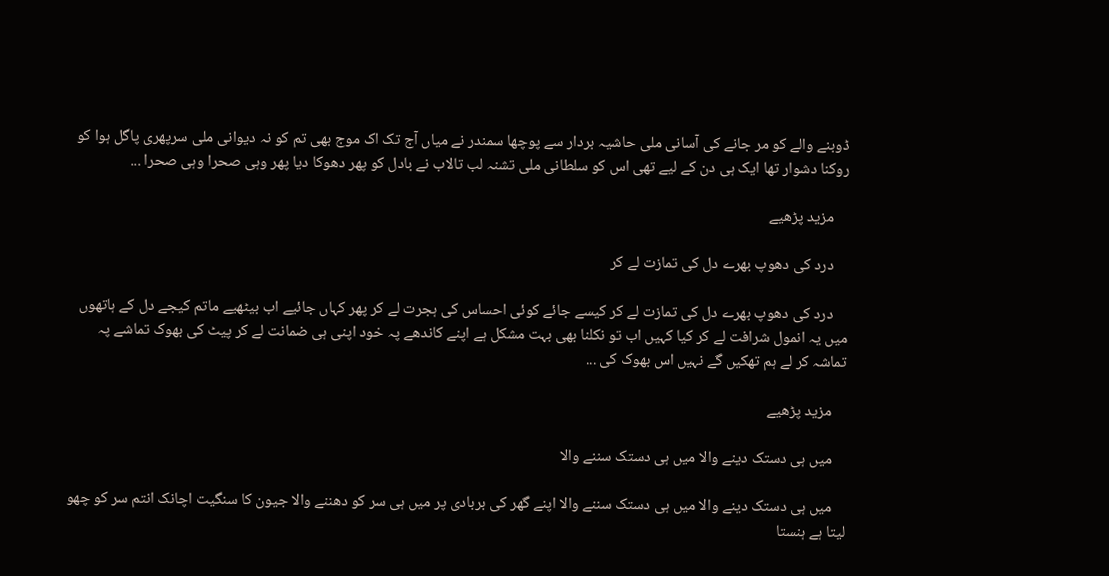ڈوبنے والے کو مر جانے کی آسانی ملی حاشیہ بردار سے پوچھا سمندر نے میاں آج تک اک موج بھی تم کو نہ دیوانی ملی سرپھری پاگل ہوا کو روکنا دشوار تھا ایک ہی دن کے لیے تھی اس کو سلطانی ملی تشنہ لب تالاب نے بادل کو پھر دھوکا دیا پھر وہی صحرا وہی صحرا ...

    مزید پڑھیے

    درد کی دھوپ بھرے دل کی تمازت لے کر

    درد کی دھوپ بھرے دل کی تمازت لے کر کیسے جائے کوئی احساس کی ہجرت لے کر پھر کہاں جائیے اب بیٹھیے ماتم کیجے دل کے ہاتھوں میں یہ انمول شرافت لے کر کیا کہیں اب تو نکلنا بھی بہت مشکل ہے اپنے کاندھے پہ خود اپنی ہی ضمانت لے کر پیٹ کی بھوک تماشے پہ تماشہ کر لے ہم تھکیں گے نہیں اس بھوک کی ...

    مزید پڑھیے

    میں ہی دستک دینے والا میں ہی دستک سننے والا

    میں ہی دستک دینے والا میں ہی دستک سننے والا اپنے گھر کی بربادی پر میں ہی سر کو دھننے والا جیون کا سنگیت اچانک انتم سر کو چھو لیتا ہے ہنستا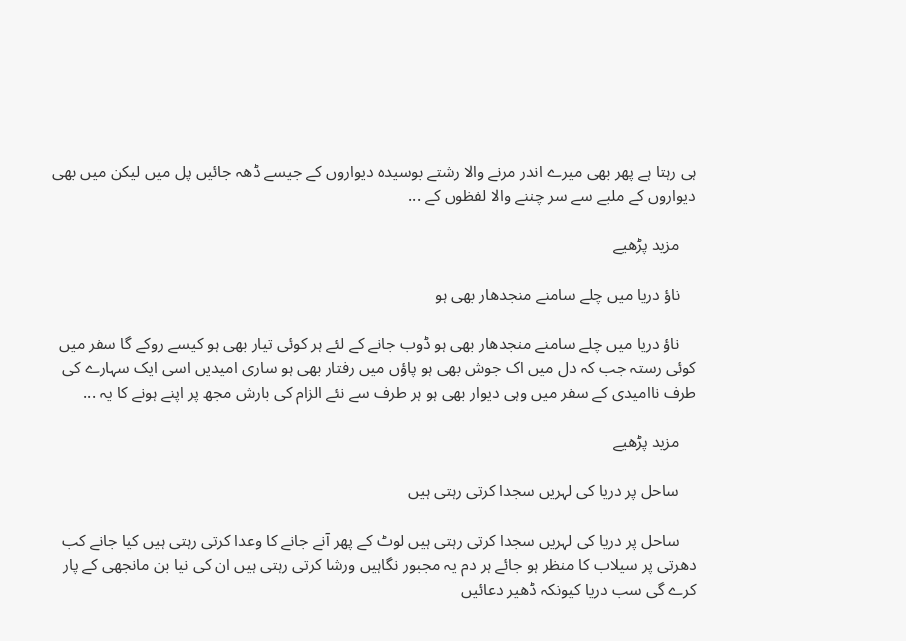ہی رہتا ہے پھر بھی میرے اندر مرنے والا رشتے بوسیدہ دیواروں کے جیسے ڈھہ جائیں پل میں لیکن میں بھی دیواروں کے ملبے سے سر چننے والا لفظوں کے ...

    مزید پڑھیے

    ناؤ دریا میں چلے سامنے منجدھار بھی ہو

    ناؤ دریا میں چلے سامنے منجدھار بھی ہو ڈوب جانے کے لئے ہر کوئی تیار بھی ہو کیسے روکے گا سفر میں کوئی رستہ جب کہ دل میں اک جوش بھی ہو پاؤں میں رفتار بھی ہو ساری امیدیں اسی ایک سہارے کی طرف ناامیدی کے سفر میں وہی دیوار بھی ہو ہر طرف سے نئے الزام کی بارش مجھ پر اپنے ہونے کا یہ ...

    مزید پڑھیے

    ساحل پر دریا کی لہریں سجدا کرتی رہتی ہیں

    ساحل پر دریا کی لہریں سجدا کرتی رہتی ہیں لوٹ کے پھر آنے جانے کا وعدا کرتی رہتی ہیں کیا جانے کب دھرتی پر سیلاب کا منظر ہو جائے ہر دم یہ مجبور نگاہیں ورشا کرتی رہتی ہیں ان کی نیا بن مانجھی کے پار کرے گی سب دریا کیونکہ ڈھیر دعائیں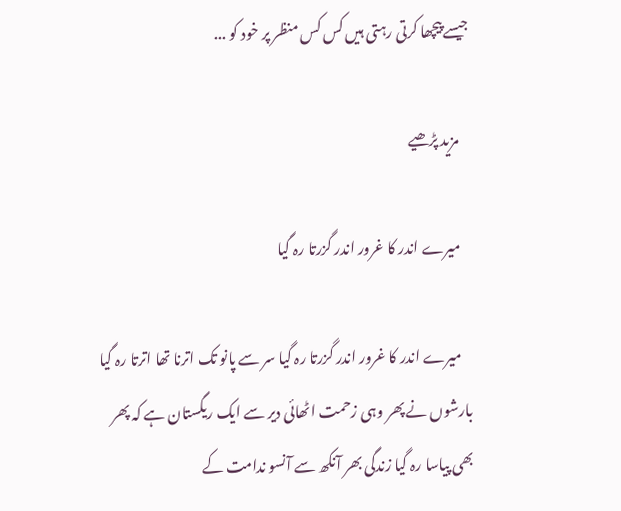جیسے پیچھا کرتی رہتی ہیں کس کس منظر پر خود کو ...

    مزید پڑھیے

    میرے اندر کا غرور اندر گزرتا رہ گیا

    میرے اندر کا غرور اندر گزرتا رہ گیا سر سے پانو تک اترنا تھا اترتا رہ گیا بارشوں نے پھر وہی زحمت اٹھائی دیر سے ایک ریگستان ہے کہ پھر بھی پیاسا رہ گیا زندگی بھر آنکھ سے آنسو ندامت کے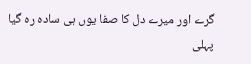گرے اور میرے دل کا صفا یوں ہی سادہ رہ گیا پہلی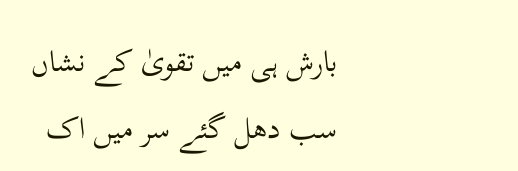بارش ہی میں تقویٰ کے نشاں سب دھل گئے سر میں اک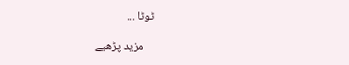ٹوٹا ...

    مزید پڑھیے